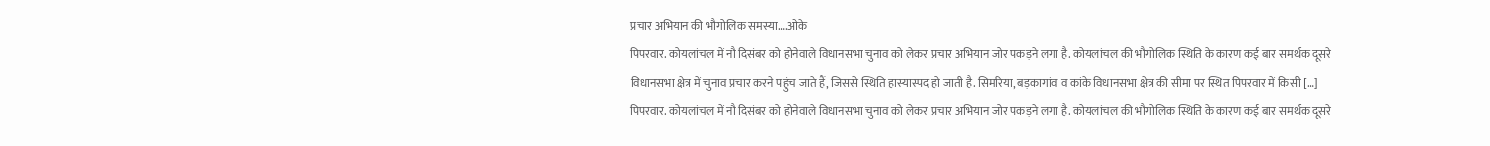प्रचार अभियान की भौगोलिक समस्या….ओके
पिपरवार. कोयलांचल में नौ दिसंबर को होनेवाले विधानसभा चुनाव को लेकर प्रचार अभियान जोर पकड़ने लगा है. कोयलांचल की भौगोलिक स्थिति के कारण कई बार समर्थक दूसरे विधानसभा क्षेत्र में चुनाव प्रचार करने पहुंच जाते हैं, जिससे स्थिति हास्यास्पद हो जाती है. सिमरिया, बड़कागांव व कांके विधानसभा क्षेत्र की सीमा पर स्थित पिपरवार में किसी […]
पिपरवार. कोयलांचल में नौ दिसंबर को होनेवाले विधानसभा चुनाव को लेकर प्रचार अभियान जोर पकड़ने लगा है. कोयलांचल की भौगोलिक स्थिति के कारण कई बार समर्थक दूसरे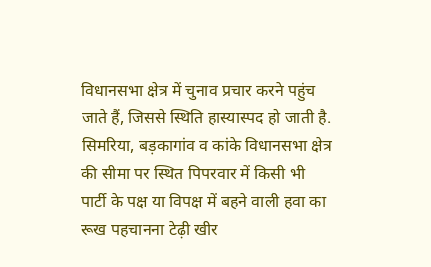विधानसभा क्षेत्र में चुनाव प्रचार करने पहुंच जाते हैं, जिससे स्थिति हास्यास्पद हो जाती है. सिमरिया, बड़कागांव व कांके विधानसभा क्षेत्र की सीमा पर स्थित पिपरवार में किसी भी पार्टी के पक्ष या विपक्ष में बहने वाली हवा का रूख पहचानना टेढ़ी खीर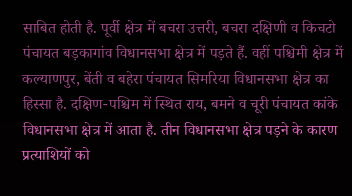साबित होती है. पूर्वी क्षेत्र में बचरा उत्तरी, बचरा दक्षिणी व किचटो पंचायत बड़कागांव विधानसभा क्षेत्र में पड़ते हैं. वहीं पश्चिमी क्षेत्र में कल्याणपुर, बेंती व बहेरा पंचायत सिमरिया विधानसभा क्षेत्र का हिस्सा है. दक्षिण-पश्चिम में स्थित राय, बमने व चूरी पंचायत कांके विधानसभा क्षेत्र में आता है. तीन विधानसभा क्षेत्र पड़ने के कारण प्रत्याशियों को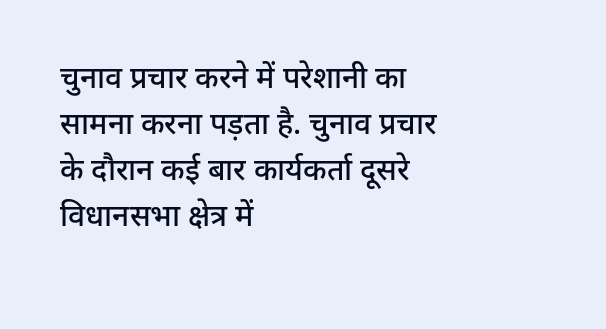चुनाव प्रचार करने में परेशानी का सामना करना पड़ता है. चुनाव प्रचार के दौरान कई बार कार्यकर्ता दूसरे विधानसभा क्षेत्र में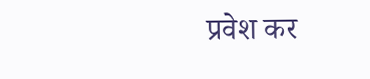प्रवेश कर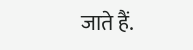जाते हैं.